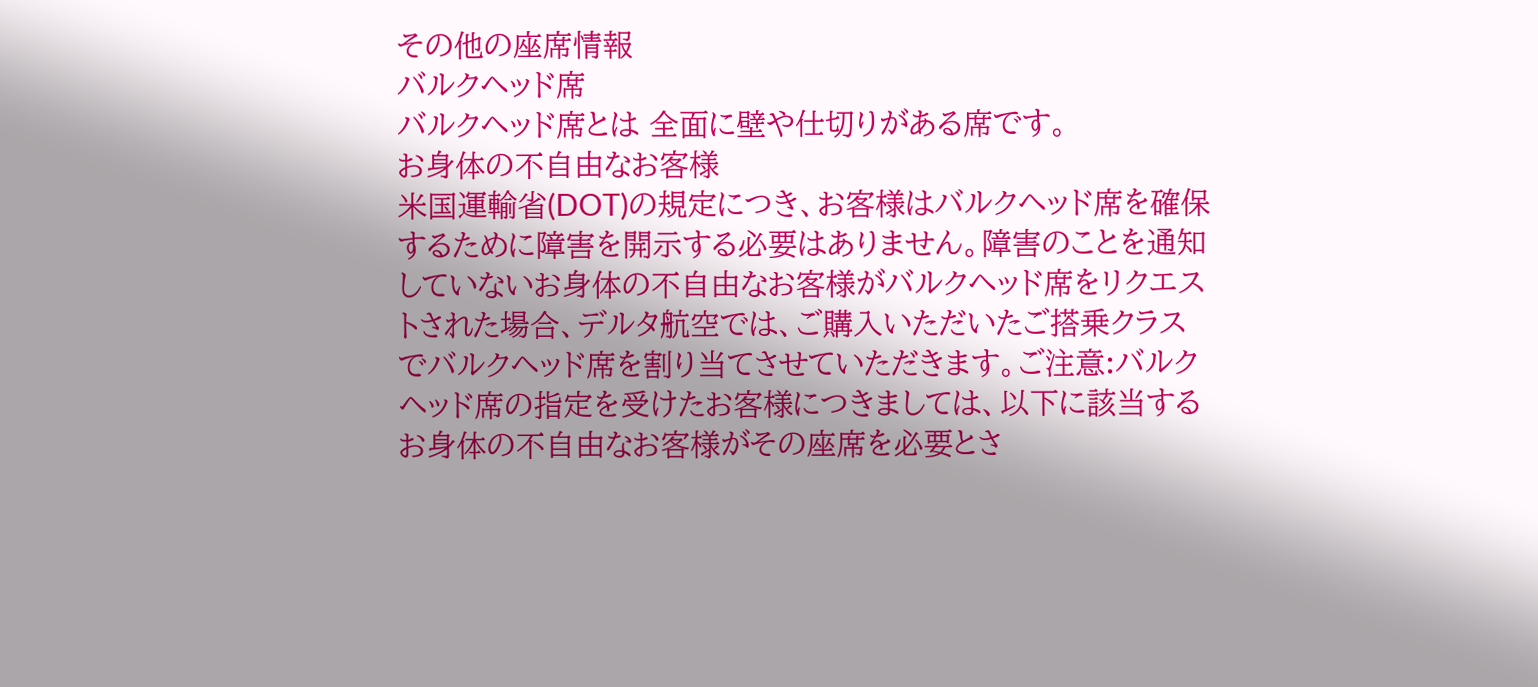その他の座席情報
バルクヘッド席
バルクヘッド席とは 全面に壁や仕切りがある席です。
お身体の不自由なお客様
米国運輸省(DOT)の規定につき、お客様はバルクヘッド席を確保するために障害を開示する必要はありません。障害のことを通知していないお身体の不自由なお客様がバルクヘッド席をリクエストされた場合、デルタ航空では、ご購入いただいたご搭乗クラスでバルクヘッド席を割り当てさせていただきます。ご注意:バルクヘッド席の指定を受けたお客様につきましては、以下に該当するお身体の不自由なお客様がその座席を必要とさ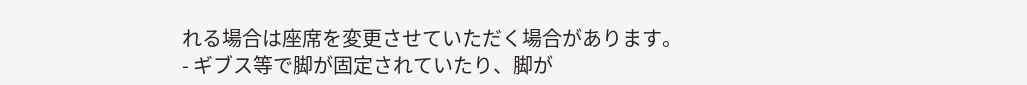れる場合は座席を変更させていただく場合があります。
- ギブス等で脚が固定されていたり、脚が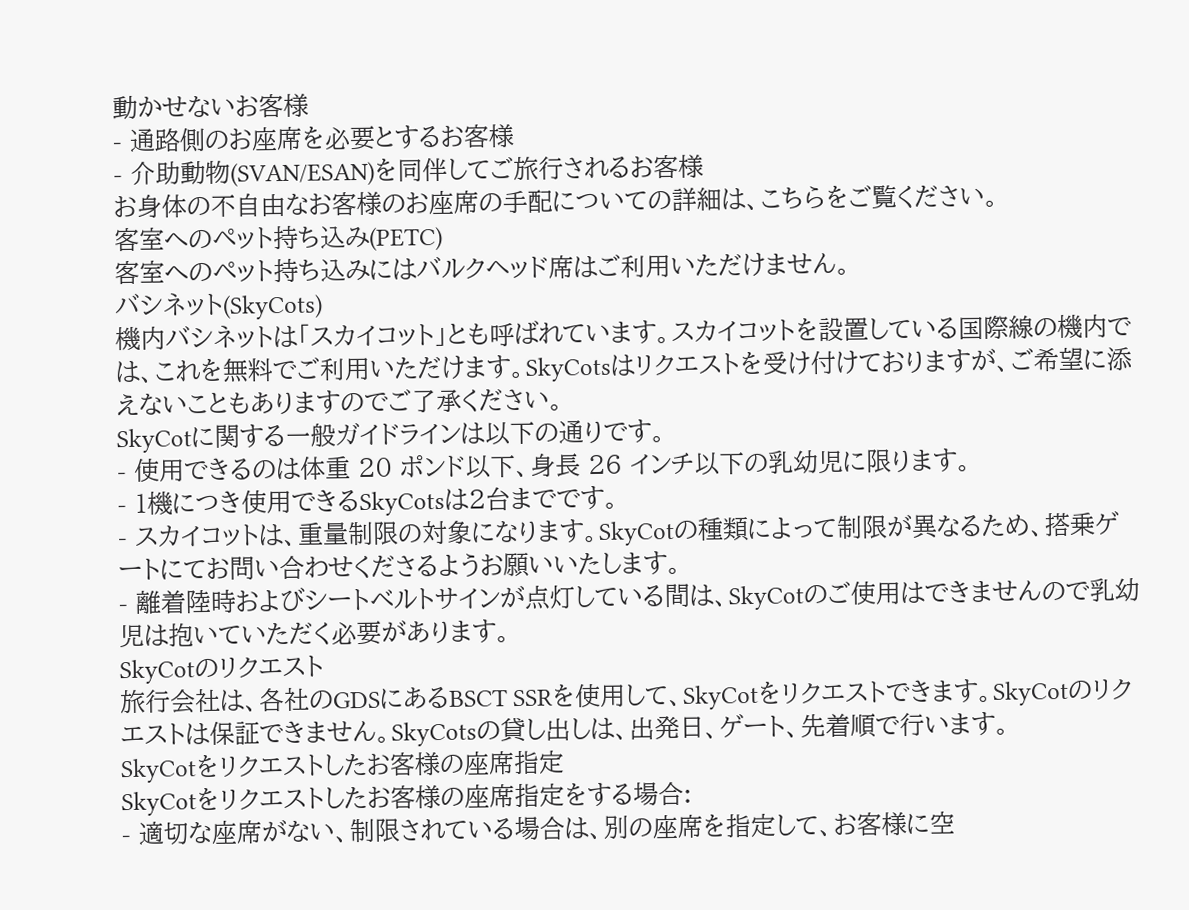動かせないお客様
- 通路側のお座席を必要とするお客様
- 介助動物(SVAN/ESAN)を同伴してご旅行されるお客様
お身体の不自由なお客様のお座席の手配についての詳細は、こちらをご覧ください。
客室へのペット持ち込み(PETC)
客室へのペット持ち込みにはバルクヘッド席はご利用いただけません。
バシネット(SkyCots)
機内バシネットは「スカイコット」とも呼ばれています。スカイコットを設置している国際線の機内では、これを無料でご利用いただけます。SkyCotsはリクエストを受け付けておりますが、ご希望に添えないこともありますのでご了承ください。
SkyCotに関する一般ガイドラインは以下の通りです。
- 使用できるのは体重 20 ポンド以下、身長 26 インチ以下の乳幼児に限ります。
- 1機につき使用できるSkyCotsは2台までです。
- スカイコットは、重量制限の対象になります。SkyCotの種類によって制限が異なるため、搭乗ゲートにてお問い合わせくださるようお願いいたします。
- 離着陸時およびシートベルトサインが点灯している間は、SkyCotのご使用はできませんので乳幼児は抱いていただく必要があります。
SkyCotのリクエスト
旅行会社は、各社のGDSにあるBSCT SSRを使用して、SkyCotをリクエストできます。SkyCotのリクエストは保証できません。SkyCotsの貸し出しは、出発日、ゲート、先着順で行います。
SkyCotをリクエストしたお客様の座席指定
SkyCotをリクエストしたお客様の座席指定をする場合:
- 適切な座席がない、制限されている場合は、別の座席を指定して、お客様に空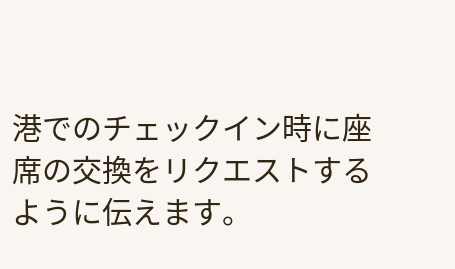港でのチェックイン時に座席の交換をリクエストするように伝えます。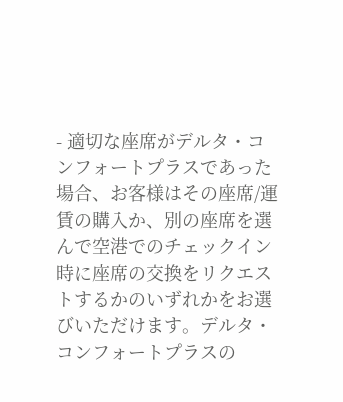- 適切な座席がデルタ・コンフォートプラスであった場合、お客様はその座席/運賃の購入か、別の座席を選んで空港でのチェックイン時に座席の交換をリクエストするかのいずれかをお選びいただけます。デルタ・コンフォートプラスの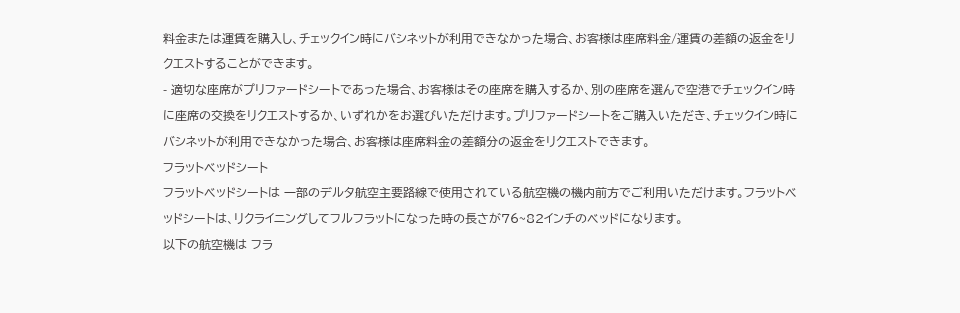料金または運賃を購入し、チェックイン時にバシネットが利用できなかった場合、お客様は座席料金/運賃の差額の返金をリクエストすることができます。
- 適切な座席がプリファードシートであった場合、お客様はその座席を購入するか、別の座席を選んで空港でチェックイン時に座席の交換をリクエストするか、いずれかをお選びいただけます。プリファードシートをご購入いただき、チェックイン時にバシネットが利用できなかった場合、お客様は座席料金の差額分の返金をリクエストできます。
フラットベッドシート
フラットベッドシートは 一部のデルタ航空主要路線で使用されている航空機の機内前方でご利用いただけます。フラットベッドシートは、リクライニングしてフルフラットになった時の長さが76~82インチのベッドになります。
以下の航空機は フラ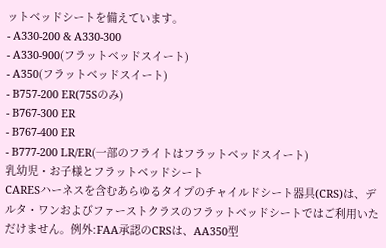ットベッドシートを備えています。
- A330-200 & A330-300
- A330-900(フラットベッドスイート)
- A350(フラットベッドスイート)
- B757-200 ER(75Sのみ)
- B767-300 ER
- B767-400 ER
- B777-200 LR/ER(一部のフライトはフラットベッドスイート)
乳幼児・お子様とフラットベッドシート
CARESハーネスを含むあらゆるタイプのチャイルドシート器具(CRS)は、デルタ・ワンおよびファーストクラスのフラットベッドシートではご利用いただけません。例外:FAA承認のCRSは、AA350型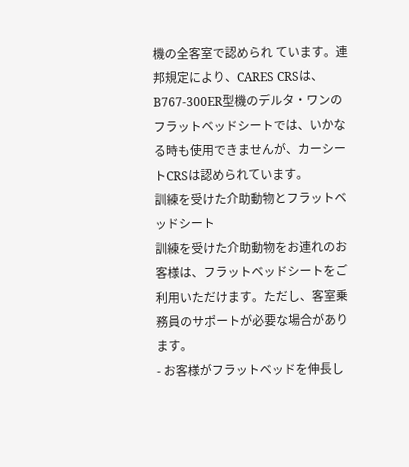機の全客室で認められ ています。連邦規定により、CARES CRSは、B767-300ER型機のデルタ・ワンのフラットベッドシートでは、いかなる時も使用できませんが、カーシートCRSは認められています。
訓練を受けた介助動物とフラットベッドシート
訓練を受けた介助動物をお連れのお客様は、フラットベッドシートをご利用いただけます。ただし、客室乗務員のサポートが必要な場合があります。
- お客様がフラットベッドを伸長し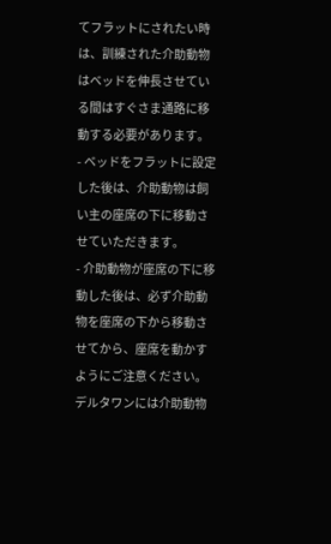てフラットにされたい時は、訓練された介助動物はベッドを伸長させている間はすぐさま通路に移動する必要があります。
- ベッドをフラットに設定した後は、介助動物は飼い主の座席の下に移動させていただきます。
- 介助動物が座席の下に移動した後は、必ず介助動物を座席の下から移動させてから、座席を動かすようにご注意ください。
デルタワンには介助動物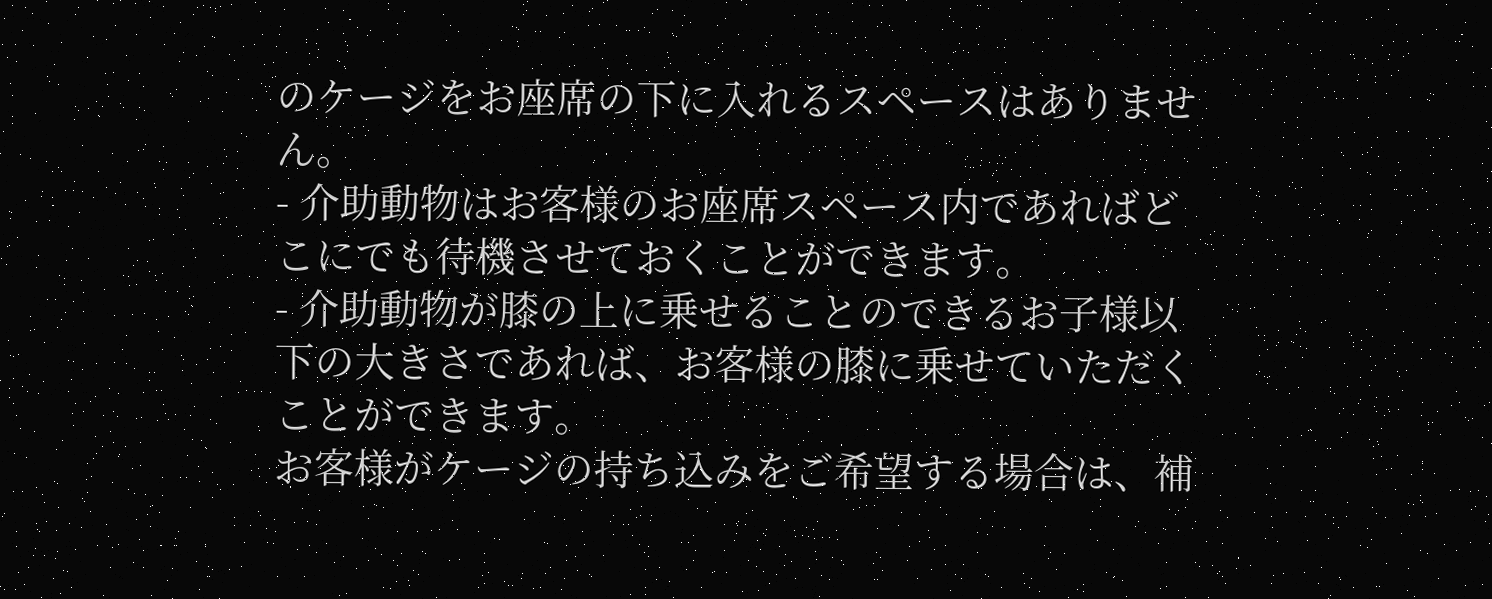のケージをお座席の下に入れるスペースはありません。
- 介助動物はお客様のお座席スペース内であればどこにでも待機させておくことができます。
- 介助動物が膝の上に乗せることのできるお子様以下の大きさであれば、お客様の膝に乗せていただくことができます。
お客様がケージの持ち込みをご希望する場合は、補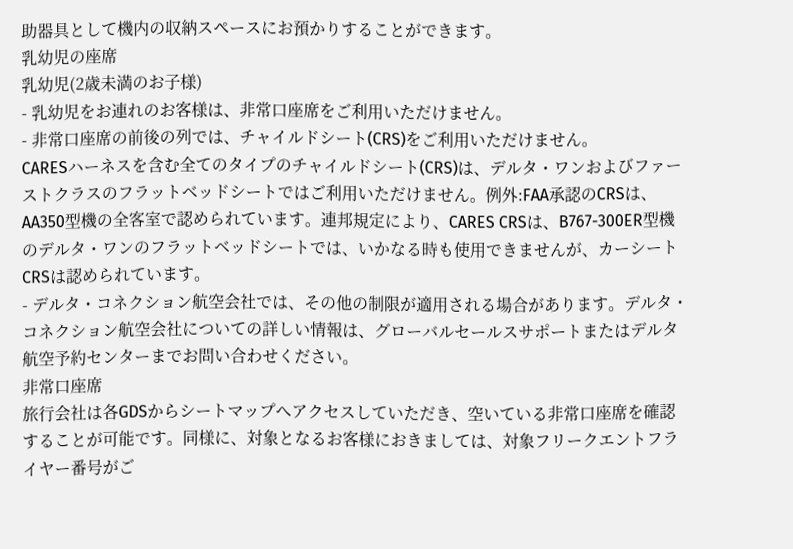助器具として機内の収納スペースにお預かりすることができます。
乳幼児の座席
乳幼児(2歳未満のお子様)
- 乳幼児をお連れのお客様は、非常口座席をご利用いただけません。
- 非常口座席の前後の列では、チャイルドシート(CRS)をご利用いただけません。
CARESハーネスを含む全てのタイプのチャイルドシート(CRS)は、デルタ・ワンおよびファーストクラスのフラットベッドシートではご利用いただけません。例外:FAA承認のCRSは、AA350型機の全客室で認められています。連邦規定により、CARES CRSは、B767-300ER型機のデルタ・ワンのフラットベッドシートでは、いかなる時も使用できませんが、カーシートCRSは認められています。
- デルタ・コネクション航空会社では、その他の制限が適用される場合があります。デルタ・コネクション航空会社についての詳しい情報は、グローバルセールスサポートまたはデルタ航空予約センターまでお問い合わせください。
非常口座席
旅行会社は各GDSからシートマップへアクセスしていただき、空いている非常口座席を確認することが可能です。同様に、対象となるお客様におきましては、対象フリークエントフライヤー番号がご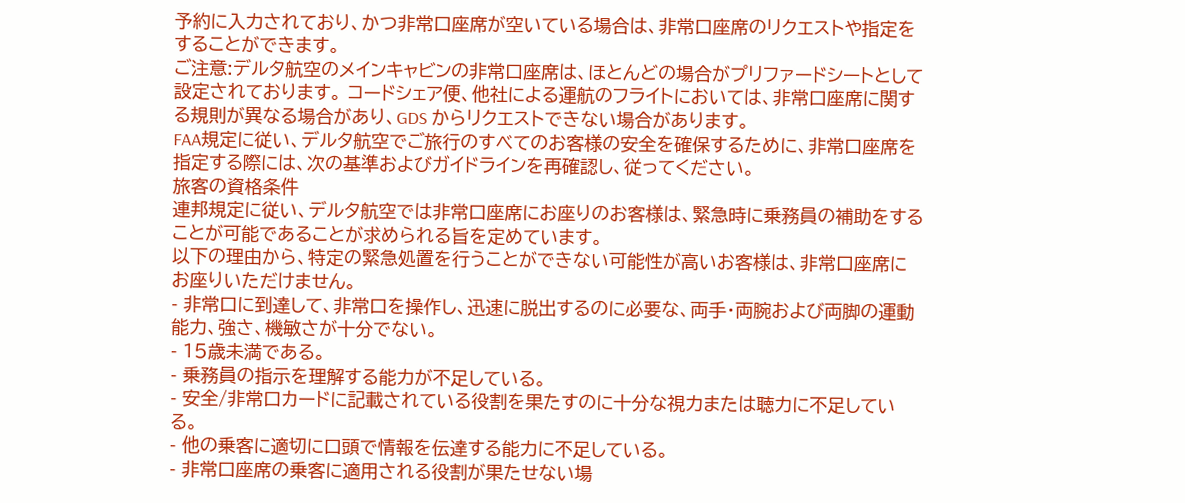予約に入力されており、かつ非常口座席が空いている場合は、非常口座席のリクエストや指定をすることができます。
ご注意:デルタ航空のメインキャビンの非常口座席は、ほとんどの場合がプリファードシートとして設定されております。 コードシェア便、他社による運航のフライトにおいては、非常口座席に関する規則が異なる場合があり、GDS からリクエストできない場合があります。
FAA規定に従い、デルタ航空でご旅行のすべてのお客様の安全を確保するために、非常口座席を指定する際には、次の基準およびガイドラインを再確認し、従ってください。
旅客の資格条件
連邦規定に従い、デルタ航空では非常口座席にお座りのお客様は、緊急時に乗務員の補助をすることが可能であることが求められる旨を定めています。
以下の理由から、特定の緊急処置を行うことができない可能性が高いお客様は、非常口座席にお座りいただけません。
- 非常口に到達して、非常口を操作し、迅速に脱出するのに必要な、両手・両腕および両脚の運動能力、強さ、機敏さが十分でない。
- 15歳未満である。
- 乗務員の指示を理解する能力が不足している。
- 安全/非常口カードに記載されている役割を果たすのに十分な視力または聴力に不足している。
- 他の乗客に適切に口頭で情報を伝達する能力に不足している。
- 非常口座席の乗客に適用される役割が果たせない場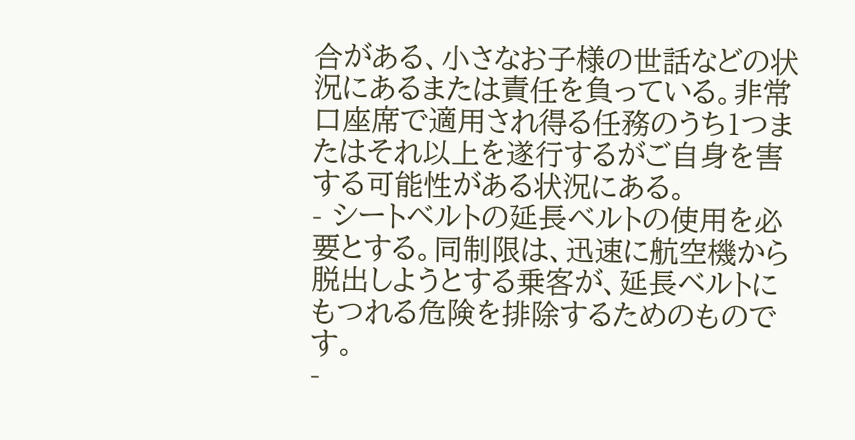合がある、小さなお子様の世話などの状況にあるまたは責任を負っている。非常口座席で適用され得る任務のうち1つまたはそれ以上を遂行するがご自身を害する可能性がある状況にある。
- シートベルトの延長ベルトの使用を必要とする。同制限は、迅速に航空機から脱出しようとする乗客が、延長ベルトにもつれる危険を排除するためのものです。
-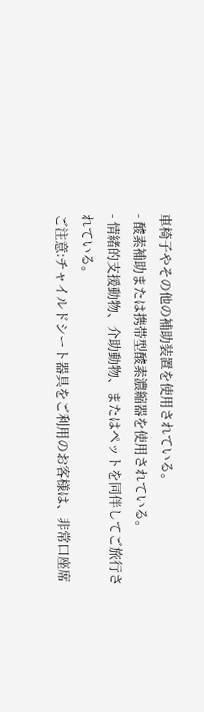車椅子やその他の補助装置を使用されている。
- 酸素補助または携帯型酸素濃縮器を使用されている。
- 情緒的支援動物、介助動物、またはペットを同伴してご旅行されている。
ご注意:チャイルドシート器具をご利用のお客様は、非常口座席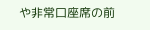や非常口座席の前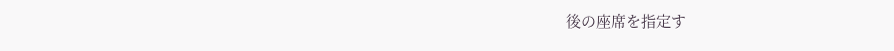後の座席を指定す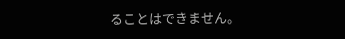ることはできません。